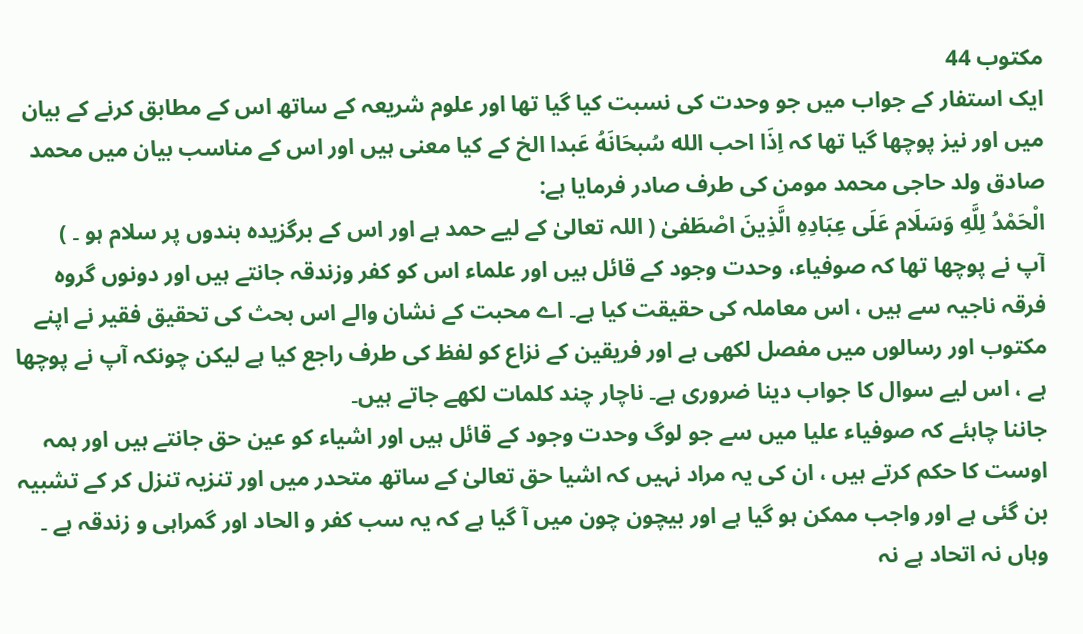مکتوب 44
ایک استفار کے جواب میں جو وحدت کی نسبت کیا گیا تھا اور علوم شریعہ کے ساتھ اس کے مطابق کرنے کے بیان میں اور نیز پوچھا گیا تھا کہ اِذَا احب الله سُبحَانَهُ عَبدا الخ کے کیا معنی ہیں اور اس کے مناسب بیان میں محمد صادق ولد حاجی محمد مومن کی طرف صادر فرمایا ہے:
الْحَمْدُ لِلَّهِ وَسَلَام عَلَى عِبَادِهِ الَّذِينَ اصْطَفیٰ ( اللہ تعالیٰ کے لیے حمد ہے اور اس کے برگزیدہ بندوں پر سلام ہو ۔ )
آپ نے پوچھا تھا کہ صوفیاء، وحدت وجود کے قائل ہیں اور علماء اس کو کفر وزندقہ جانتے ہیں اور دونوں گروہ فرقہ ناجیہ سے ہیں ، اس معاملہ کی حقیقت کیا ہے۔ اے محبت کے نشان والے اس بحث کی تحقیق فقیر نے اپنے مکتوب اور رسالوں میں مفصل لکھی ہے اور فریقین کے نزاع کو لفظ کی طرف راجع کیا ہے لیکن چونکہ آپ نے پوچھا ہے ، اس لیے سوال کا جواب دینا ضروری ہے۔ ناچار چند کلمات لکھے جاتے ہیں۔
جاننا چاہئے کہ صوفیاء علیا میں سے جو لوگ وحدت وجود کے قائل ہیں اور اشیاء کو عین حق جانتے ہیں اور ہمہ اوست کا حکم کرتے ہیں ، ان کی یہ مراد نہیں کہ اشیا حق تعالیٰ کے ساتھ متحدر میں اور تنزیہ تنزل کر کے تشبیہ بن گئی ہے اور واجب ممکن ہو گیا ہے اور بیچون چون میں آ گیا ہے کہ یہ سب کفر و الحاد اور گمراہی و زندقہ ہے ۔ وہاں نہ اتحاد ہے نہ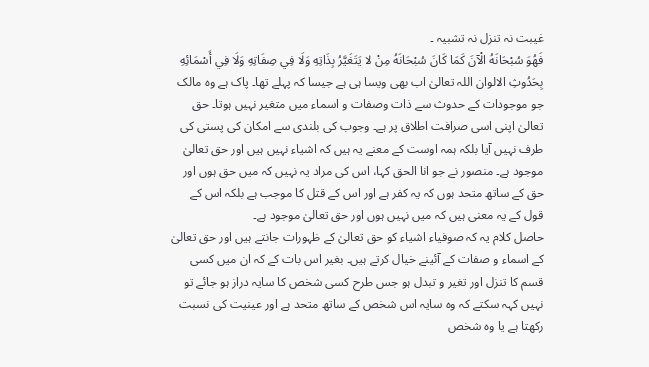غیبت نہ تنزل نہ تشبیہ ۔
فَهُوَ سُبْحَانَهُ الْآنَ كَمَا كَانَ سُبْحَانَهُ مِنْ لا يَتَغَيَّرُ بِذَاتِهِ وَلَا فِي صِفَاتِهِ وَلَا فِي أَسْمَائِهِ بِحَدُوثِ الالوان اللہ تعالیٰ اب بھی ویسا ہی ہے جیسا کہ پہلے تھا۔ پاک ہے وہ مالک جو موجودات کے حدوث سے ذات وصفات و اسماء میں متغیر نہیں ہوتا۔ حق تعالیٰ اپنی اسی صرافت اطلاق پر ہے۔ وجوب کی بلندی سے امکان کی پستی کی طرف نہیں آیا بلکہ ہمہ اوست کے معنے یہ ہیں کہ اشیاء نہیں ہیں اور حق تعالیٰ موجود ہے۔ منصور نے جو انا الحق کہا، اس کی مراد یہ نہیں کہ میں حق ہوں اور حق کے ساتھ متحد ہوں کہ یہ کفر ہے اور اس کے قتل کا موجب ہے بلکہ اس کے قول کے یہ معنی ہیں کہ میں نہیں ہوں اور حق تعالیٰ موجود ہے۔
حاصل کلام یہ کہ صوفیاء اشیاء کو حق تعالیٰ کے ظہورات جانتے ہیں اور حق تعالیٰ کے اسماء و صفات کے آئینے خیال کرتے ہیں۔ بغیر اس بات کے کہ ان میں کسی قسم کا تنزل اور تغیر و تبدل ہو جس طرح کسی شخص کا سایہ دراز ہو جائے تو نہیں کہہ سکتے کہ وہ سایہ اس شخص کے ساتھ متحد ہے اور عینیت کی نسبت رکھتا ہے یا وہ شخص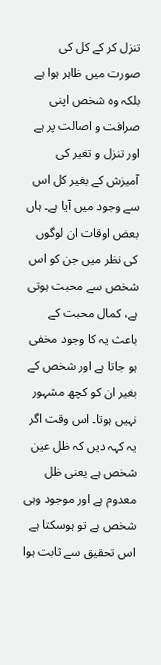تنزل کر کے کل کی صورت میں ظاہر ہوا ہے بلکہ وہ شخص اپنی صرافت و اصالت پر ہے اور تنزل و تغیر کی آمیزش کے بغیر کل اس سے وجود میں آیا ہے۔ ہاں بعض اوقات ان لوگوں کی نظر میں جن کو اس شخص سے محبت ہوتی ہے، کمال محبت کے باعث یہ کا وجود مخفی ہو جاتا ہے اور شخص کے بغیر ان کو کچھ مشہور نہیں ہوتا۔ اس وقت اگر یہ کہہ دیں کہ ظل عین شخص ہے یعنی ظل معدوم ہے اور موجود وہی شخص ہے تو ہوسکتا ہے
اس تحقیق سے ثابت ہوا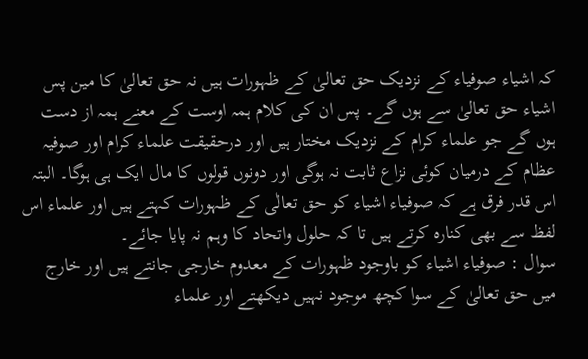کہ اشیاء صوفیاء کے نزدیک حق تعالیٰ کے ظہورات ہیں نہ حق تعالیٰ کا مین پس اشیاء حق تعالیٰ سے ہوں گے۔ پس ان کی کلام ہمہ اوست کے معنے ہمہ از دست ہوں گے جو علماء کرام کے نزدیک مختار ہیں اور درحقیقت علماء کرام اور صوفیہ عظام کے درمیان کوئی نزاع ثابت نہ ہوگی اور دونوں قولوں کا مال ایک ہی ہوگا۔ البتہ اس قدر فرق ہے کہ صوفیاء اشیاء کو حق تعالٰی کے ظہورات کہتے ہیں اور علماء اس لفظ سے بھی کنارہ کرتے ہیں تا کہ حلول واتحاد کا وہم نہ پایا جائے۔
سوال : صوفیاء اشیاء کو باوجود ظہورات کے معدوم خارجی جانتے ہیں اور خارج میں حق تعالیٰ کے سوا کچھ موجود نہیں دیکھتے اور علماء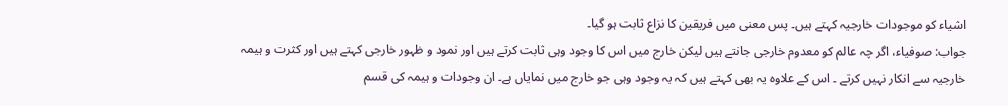اشیاء کو موجودات خارجیہ کہتے ہیں۔ پس معنی میں فریقین کا نزاع ثابت ہو گیا۔
جواب: صوفیاء، اگر چہ عالم کو معدوم خارجی جانتے ہیں لیکن خارج میں اس کا وجود وہی ثابت کرتے ہیں اور نمود و ظہور خارجی کہتے ہیں اور کثرت و ہیمہ خارجیہ سے انکار نہیں کرتے ۔ اس کے علاوہ یہ بھی کہتے ہیں کہ یہ وجود وہی جو خارج میں نمایاں ہے۔ ان وجودات و ہیمہ کی قسم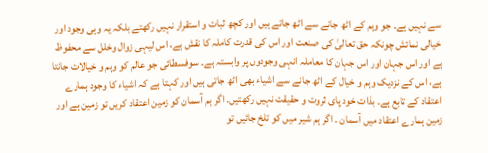سے نہیں ہے۔ جو وہم کے اٹھ جانے سے اٹھ جاتے ہیں اور کچھ ثبات و استقرار نہیں رکھتے بلکہ یہ وہی وجود اور خیالی نمائش چونکہ حق تعالیٰ کی صنعت اور اس کی قدرت کاملہ کا نقش ہے، اس لیہی زوال وخلل سے محفوظ ہے اور اس جہان اور اس جہان کا معاملہ انہی وجودوں پر وابستہ ہے۔ سوفسطائی جو عالم کو وہم و خیالات جانتا ہے، اس کے نزدیک وہم و خیال کے اٹھ جانے سے اشیاء بھی اٹھ جاتی ہیں اور کہتا ہے کہ اشیاء کا وجود ہمارے اعتقاد کے تابع ہے۔ بذات خود پای ثروت و حقیقت نہیں رکھتیں۔ اگر ہم آسمان کو زمین اعتقاد کریں تو زمین ہے اور زمین ہمارے اعتقاد میں آسمان ۔ اگر ہم شیر میں کو تلخ جائیں تو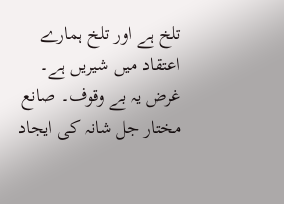تلخ ہے اور تلخ ہمارے اعتقاد میں شیریں ہے۔
غرض یہ بے وقوف۔ صانع مختار جل شانہ کی ایجاد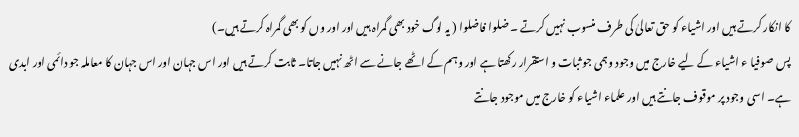کا انکار کرتے ہیں اور اشیاء کو حق تعالیٰ کی طرف منسوب نہیں کرتے ۔ ضلوا فاضلوا ( یہ لوگ خود بھی گمراہ ہیں اور اور وں کو بھی گمراہ کرتے ہیں۔)
پس صوفیا ء اشیاء کے لیے خارج میں وجود وہمی جو ثبات و استقرار رکھتا ہے اور وہم کے اٹھے جانے سے اٹھ نہیں جاتا۔ ثابت کرتے ہیں اور اس جہان اور اس جہان کا معاملہ جو دائمی اور ابدی ہے۔ اسی وجود پر موقوف جانتے ہیں اور علماء اشیاء کو خارج میں موجود جانتے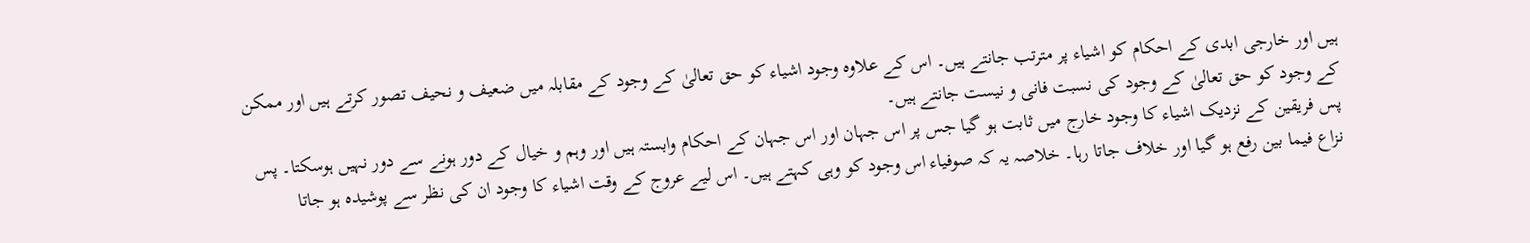ہیں اور خارجی ابدی کے احکام کو اشیاء پر مترتب جانتے ہیں۔ اس کے علاوہ وجود اشیاء کو حق تعالیٰ کے وجود کے مقابلہ میں ضعیف و نحیف تصور کرتے ہیں اور ممکن کے وجود کو حق تعالیٰ کے وجود کی نسبت فانی و نیست جانتے ہیں۔
پس فریقین کے نزدیک اشیاء کا وجود خارج میں ثابت ہو گیا جس پر اس جہان اور اس جہان کے احکام وابستہ ہیں اور وہم و خیال کے دور ہونے سے دور نہیں ہوسکتا۔ پس نزاع فیما بین رفع ہو گیا اور خلاف جاتا رہا۔ خلاصہ یہ کہ صوفیاء اس وجود کو وہی کہتے ہیں۔ اس لیے عروج کے وقت اشیاء کا وجود ان کی نظر سے پوشیدہ ہو جاتا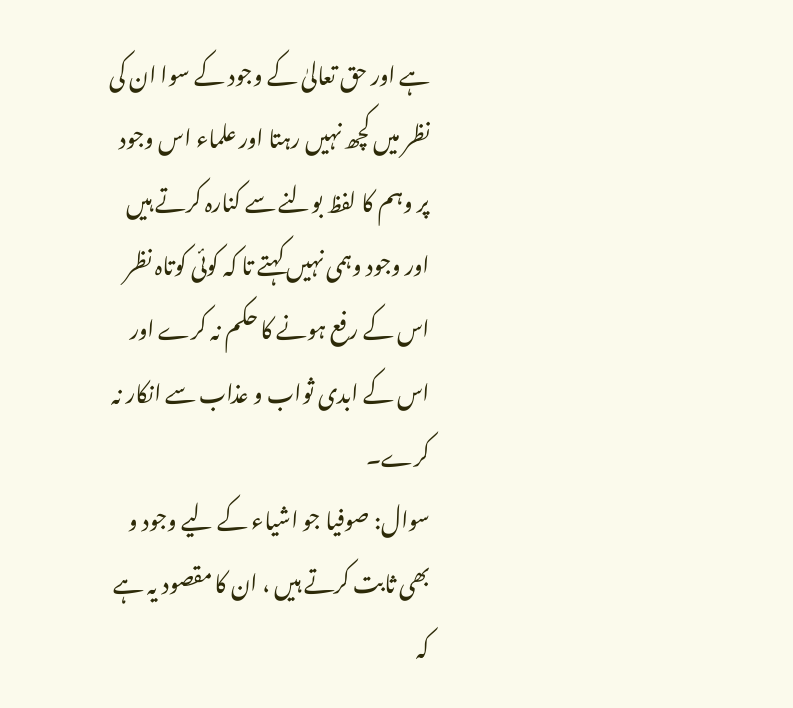ہے اور حق تعالیٰ کے وجود کے سوا ان کی نظر میں کچھ نہیں رہتا اور علماء اس وجود پر وہم کا لفظ بولنے سے کنارہ کرتے ہیں اور وجود وہمی نہیں کہتے تا کہ کوئی کوتاہ نظر اس کے رفع ہونے کا حکم نہ کرے اور اس کے ابدی ثواب و عذاب سے انکار نہ کرے۔
سوال: صوفیا جو اشیاء کے لیے وجود و بھی ثابت کرتے ہیں ، ان کا مقصود یہ ہے کہ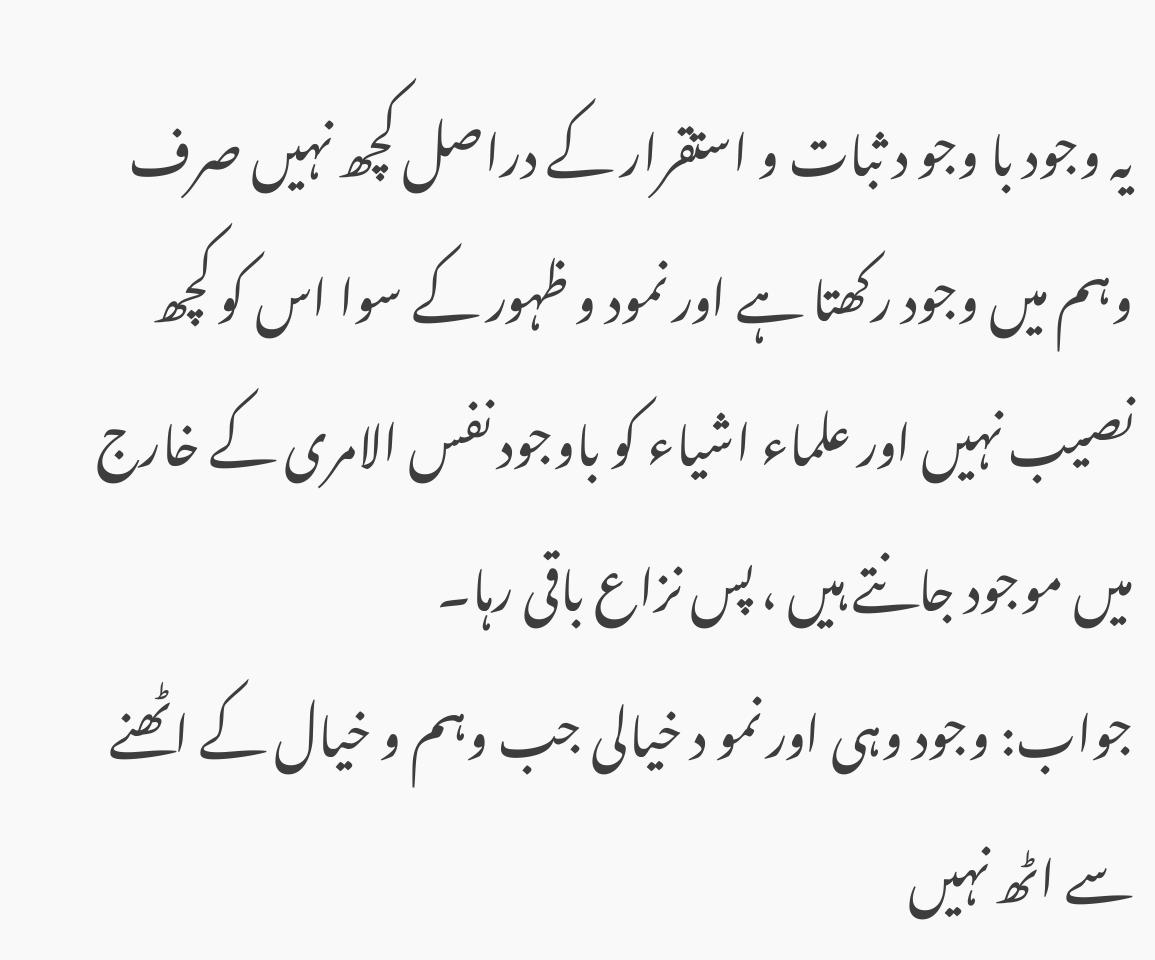یہ وجود با وجو د ثبات و استقرار کے دراصل کچھ نہیں صرف وہم میں وجود رکھتا ہے اور نمود و ظہور کے سوا اس کو کچھ نصیب نہیں اور علماء اشیاء کو باوجود نفس الامری کے خارج میں موجود جانتے ہیں ، پس نزاع باقی رہا۔
جواب: وجود وہی اور نمو د خیالی جب وہم و خیال کے اٹھنے سے اٹھ نہیں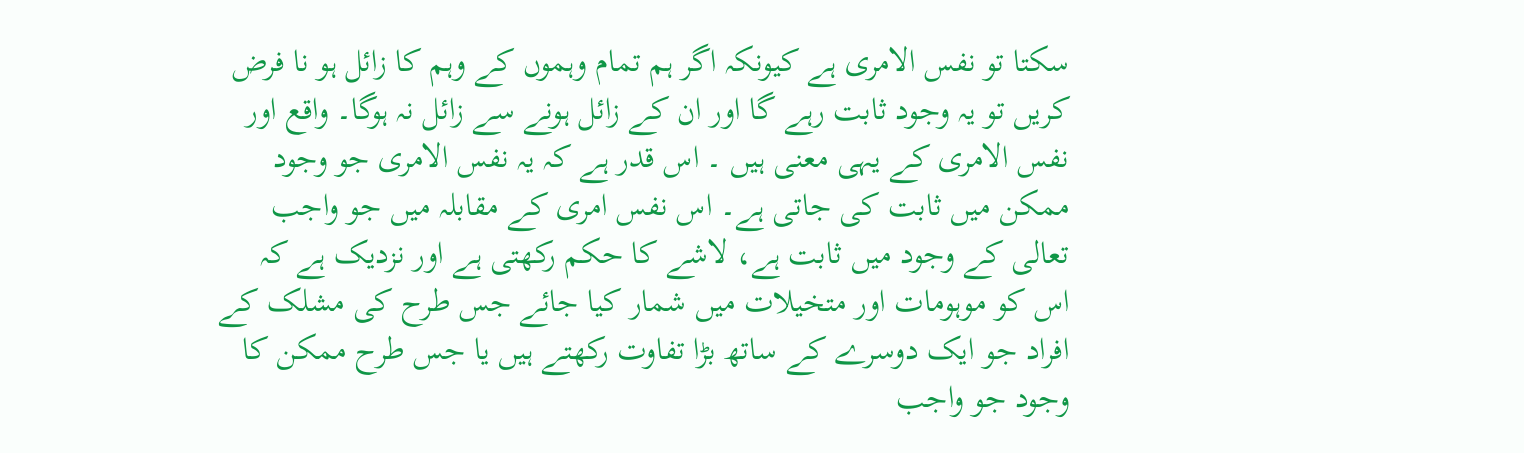سکتا تو نفس الامری ہے کیونکہ اگر ہم تمام وہموں کے وہم کا زائل ہو نا فرض کریں تو یہ وجود ثابت رہے گا اور ان کے زائل ہونے سے زائل نہ ہوگا۔ واقع اور نفس الامری کے یہی معنی ہیں ۔ اس قدر ہے کہ یہ نفس الامری جو وجود ممکن میں ثابت کی جاتی ہے۔ اس نفس امری کے مقابلہ میں جو واجب تعالی کے وجود میں ثابت ہے، لاشے کا حکم رکھتی ہے اور نزدیک ہے کہ اس کو موہومات اور متخیلات میں شمار کیا جائے جس طرح کی مشلک کے افراد جو ایک دوسرے کے ساتھ بڑا تفاوت رکھتے ہیں یا جس طرح ممکن کا وجود جو واجب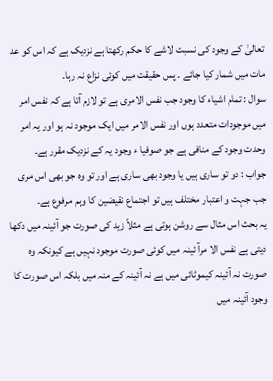تعالیٰ کے وجود کی نسبت لاشے کا حکم رکھتا ہے نزدیک ہے کہ اس کو عد مات میں شمار کیا جائے ۔ پس حقیقت میں کوئی نزاع نہ رہا۔
سوال : تمام اشیاء کا وجود جب نفس الامری ہے تو لازم آتا ہے کہ نفس امر میں موجودات متعدد ہوں اور نفس الامر میں ایک موجود نہ ہو اور یہ امر وحدت وجود کے منافی ہے جو صوفیا ء وجود یہ کے نزدیک مقرر ہے۔
جواب : دو تو ساری ہیں یا وجود بھی ساری ہے اور تو وہ جو بھی اس مری جب جہت و اعتبار مختلف ہیں تو اجتماع نقیضین کا وہم مرفوع ہے۔
یہ بحث اس مثال سے روشن ہوتی ہے مثلاً زید کی صورت جو آئینہ میں دکھا دیتی ہے نفس الا مرآ ئینہ میں کوئی صورت موجود نہیں ہے کیونکہ وہ صورت نہ آئینہ کیموٹائی میں ہے نہ آئینہ کے منہ میں بلکہ اس صورت کا وجود آئینہ میں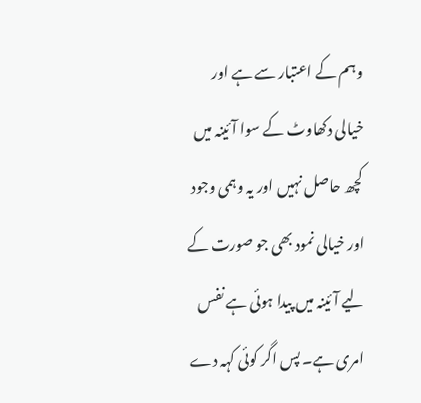وہم کے اعتبار سے ہے اور خیالی دکھاوٹ کے سوا آئینہ میں کچھ حاصل نہیں اور یہ وہمی وجود اور خیالی نمود بھی جو صورت کے لیے آئینہ میں پیدا ہوئی ہے نفس امری ہے۔ پس اگر کوئی کہہ دے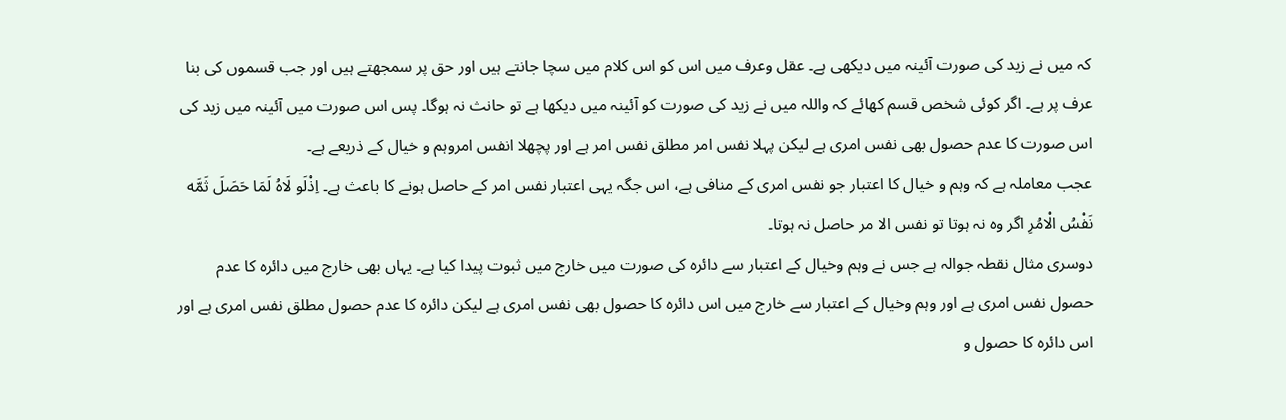کہ میں نے زید کی صورت آئینہ میں دیکھی ہے۔ عقل وعرف میں اس کو اس کلام میں سچا جانتے ہیں اور حق پر سمجھتے ہیں اور جب قسموں کی بنا عرف پر ہے۔ اگر کوئی شخص قسم کھائے کہ واللہ میں نے زید کی صورت کو آئینہ میں دیکھا ہے تو حانث نہ ہوگا۔ پس اس صورت میں آئینہ میں زید کی اس صورت کا عدم حصول بھی نفس امری ہے لیکن پہلا نفس امر مطلق نفس امر ہے اور پچھلا انفس امروہم و خیال کے ذریعے ہے۔
عجب معاملہ ہے کہ وہم و خیال کا اعتبار جو نفس امری کے منافی ہے، اس جگہ یہی اعتبار نفس امر کے حاصل ہونے کا باعث ہے۔ اِذْلَو لَاهُ لَمَا حَصَلَ ثَمَّه نَفْسُ الْامُرِ اگر وہ نہ ہوتا تو نفس الا مر حاصل نہ ہوتا۔
دوسری مثال نقطہ جوالہ ہے جس نے وہم وخیال کے اعتبار سے دائرہ کی صورت میں خارج میں ثبوت پیدا کیا ہے۔ یہاں بھی خارج میں دائرہ کا عدم حصول نفس امری ہے اور وہم وخیال کے اعتبار سے خارج میں اس دائرہ کا حصول بھی نفس امری ہے لیکن دائرہ کا عدم حصول مطلق نفس امری ہے اور اس دائرہ کا حصول و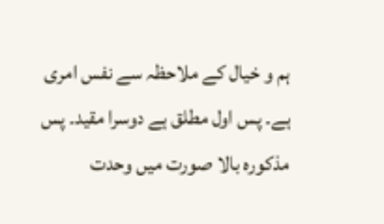ہم و خیال کے ملاحظہ سے نفس امری ہے۔ پس اول مطلق ہے دوسرا مقید۔ پس مذکورہ بالا صورت میں وحدت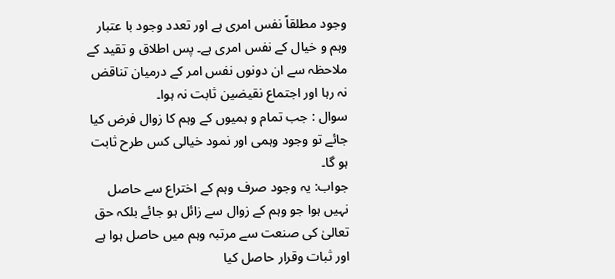وجود مطلقاً نفس امری ہے اور تعدد وجود با عتبار وہم و خیال کے نفس امری ہے۔ پس اطلاق و تقید کے ملاحظہ سے ان دونوں نفس امر کے درمیان تناقض نہ رہا اور اجتماع نقیضین ثابت نہ ہوا۔
سوال : جب تمام و ہمیوں کے وہم کا زوال فرض کیا جائے تو وجود وہمی اور نمود خیالی کس طرح ثابت ہو گا۔
جواب: یہ وجود صرف وہم کے اختراع سے حاصل نہیں ہوا جو وہم کے زوال سے زائل ہو جائے بلکہ حق تعالیٰ کی صنعت سے مرتبہ وہم میں حاصل ہوا ہے اور ثبات وقرار حاصل کیا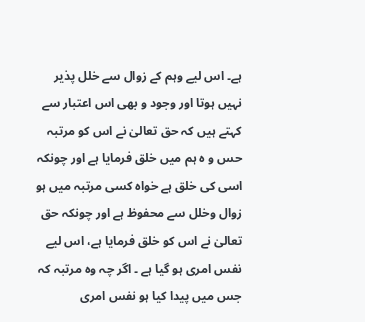ہے۔ اس لیے وہم کے زوال سے خلل پذیر نہیں ہوتا اور وجود و بھی اس اعتبار سے کہتے ہیں کہ حق تعالیٰ نے اس کو مرتبہ حس و ہ ہم میں خلق فرمایا ہے اور چونکہ اسی کی خلق ہے خواہ کسی مرتبہ میں ہو زوال وخلل سے محفوظ ہے اور چونکہ حق تعالیٰ نے اس کو خلق فرمایا ہے، اس لیے نفس امری ہو گیا ہے ۔ اگر چہ وہ مرتبہ کہ جس میں پیدا کیا ہو نفس امری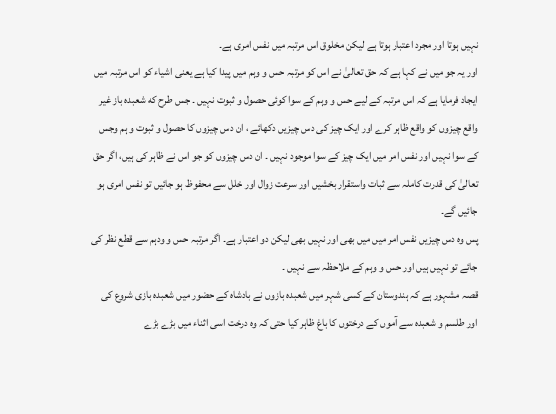نہیں ہوتا اور مجرد اعتبار ہوتا ہے لیکن مخلوق اس مرتبہ میں نفس امری ہے۔
اور یہ جو میں نے کہا ہے کہ حق تعالیٰ نے اس کو مرتبہ حس و وہم میں پیدا کیا ہے یعنی اشیاء کو اس مرتبہ میں ایجاد فرمایا ہے کہ اس مرتبہ کے لیے حس و وہم کے سوا کوئی حصول و ثبوت نہیں ۔ جس طرح که شعبدہ باز غیر واقع چیزوں کو واقع ظاہر کرے اور ایک چیز کی دس چیزیں دکھائے ، ان دس چیزوں کا حصول و ثبوت و ہم وجس کے سوا نہیں اور نفس امر میں ایک چیز کے سوا موجود نہیں ۔ ان دس چیزوں کو جو اس نے ظاہر کی ہیں، اگر حق تعالیٰ کی قدرت کاملہ سے ثبات واستقرار بخشیں اور سرعت زوال اور خلل سے محفوظ ہو جائیں تو نفس امری ہو جائیں گے۔
پس وہ دس چیزیں نفس امر میں میں بھی اور نہیں بھی لیکن دو اعتبار ہے۔ اگر مرتبہ حس و ودہم سے قطع نظر کی جائے تو نہیں ہیں اور حس و وہم کے ملاحظہ سے نہیں ۔
قصہ مشہور ہے کہ ہندوستان کے کسی شہر میں شعبدہ بازوں نے بادشاہ کے حضور میں شعبدہ بازی شروع کی اور طلسم و شعبدہ سے آموں کے درختوں کا باغ ظاہر کیا حتی کہ وہ درخت اسی اثناء میں بڑے بڑے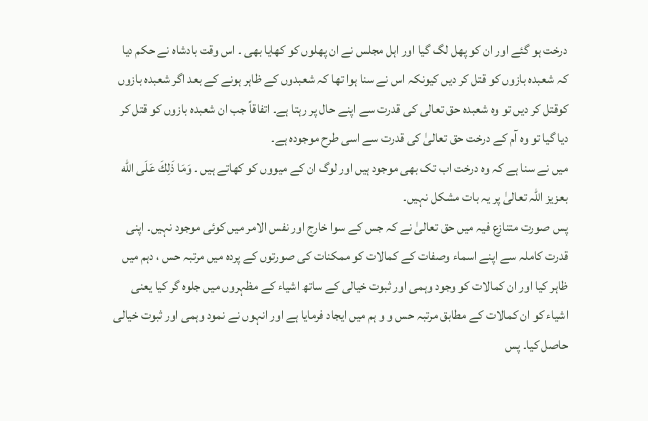درخت ہو گئے اور ان کو پھل لگ گیا اور اہل مجلس نے ان پھلوں کو کھایا بھی ۔ اس وقت بادشاہ نے حکم دیا کہ شعبدہ بازوں کو قتل کر دیں کیونکہ اس نے سنا ہوا تھا کہ شعبدوں کے ظاہر ہونے کے بعد اگر شعبدہ بازوں کوقتل کر دیں تو وہ شعبدہ حق تعالی کی قدرت سے اپنے حال پر رہتا ہے۔ اتفاقاً جب ان شعبدہ بازوں کو قتل کر دیا گیا تو وہ آم کے درخت حق تعالیٰ کی قدرت سے اسی طرح موجودہ ہے۔
میں نے سنا ہے کہ وہ درخت اب تک بھی موجود ہیں اور لوگ ان کے میووں کو کھاتے ہیں ۔ وَمَا ذَلِكَ عَلَى الله بعزیز اللہ تعالیٰ پر یہ بات مشکل نہیں۔
پس صورت متنازع فیہ میں حق تعالیٰ نے کہ جس کے سوا خارج اور نفس الامر میں کوئی موجود نہیں۔ اپنی قدرت کاملہ سے اپنے اسماء وصفات کے کمالات کو ممکنات کی صورتوں کے پردہ میں مرتبہ حس ، دہم میں ظاہر کیا اور ان کمالات کو وجود وہمی اور ثبوت خیالی کے ساتھ اشیاء کے مظہروں میں جلوہ گر کیا یعنی اشیاء کو ان کمالات کے مطابق مرتبہ حس و و ہم میں ایجاد فرمایا ہے اور انہوں نے نمود وہمی اور ثبوت خیالی حاصل کیا۔ پس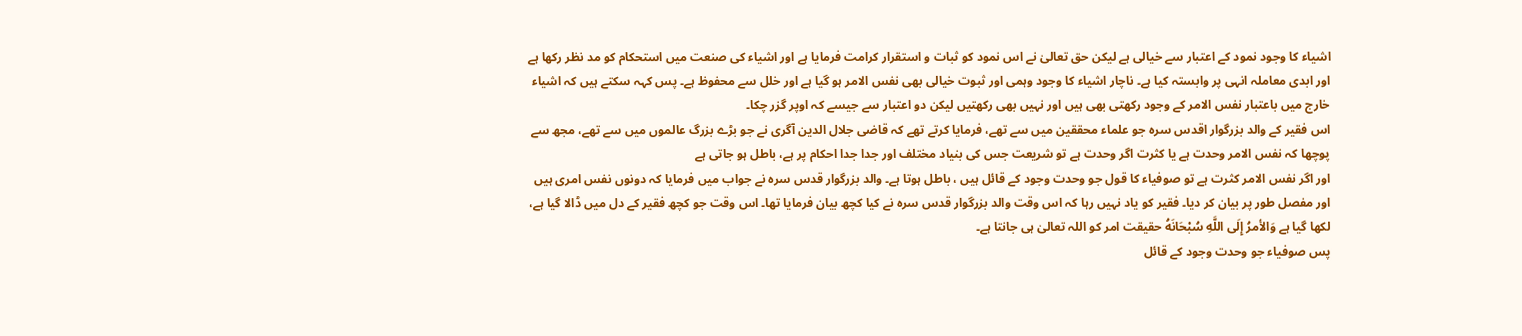اشیاء کا وجود نمود کے اعتبار سے خیالی ہے لیکن حق تعالیٰ نے اس نمود کو ثبات و استقرار کرامت فرمایا ہے اور اشیاء کی صنعت میں استحکام کو مد نظر رکھا ہے اور ابدی معاملہ انہی پر وابستہ کیا ہے۔ ناچار اشیاء کا وجود وہمی اور ثبوت خیالی بھی نفس الامر ہو گیا ہے اور خلل سے محفوظ ہے۔ پس کہہ سکتے ہیں کہ اشیاء خارج میں باعتبار نفس الامر کے وجود رکھتی بھی ہیں اور نہیں بھی رکھتیں لیکن دو اعتبار سے جیسے کہ اوپر گزر چکا۔
اس فقیر کے والد بزرگوار اقدس سرہ جو علماء محققین میں سے تھے، فرمایا کرتے تھے کہ قاضی جلال الدین آگری نے جو بڑے بزرگ عالموں میں سے تھے، مجھ سے پوچھا کہ نفس الامر وحدت ہے یا کثرت اگر وحدت ہے تو شریعت جس کی بنیاد مختلف اور جدا جدا احکام پر ہے، باطل ہو جاتی ہے
اور اگر نفس الامر کثرت ہے تو صوفیاء کا قول جو وحدت وجود کے قائل ہیں ، باطل ہوتا ہے۔ والد بزرگوار قدس سرہ نے جواب میں فرمایا کہ دونوں نفس امری ہیں اور مفصل طور پر بیان کر دیا۔ فقیر کو یاد نہیں رہا کہ اس وقت والد بزرگوار قدس سرہ نے کیا کچھ بیان فرمایا تھا۔ اس وقت جو کچھ فقیر کے دل میں ڈالا گیا ہے، لکھا گیا ہے وَالأمرُ إِلَى اللَّهِ سُبْحَانَهُ حقیقت امر کو اللہ تعالیٰ ہی جانتا ہے۔
پس صوفیاء جو وحدت وجود کے قائل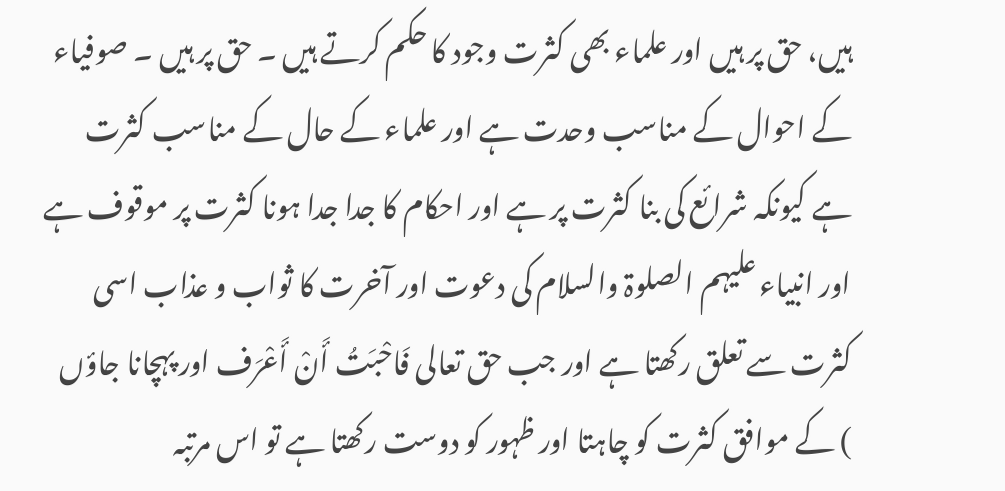ہیں، حق پر ہیں اور علماء بھی کثرت وجود کا حکم کرتے ہیں ۔ حق پر ہیں ۔ صوفیاء کے احوال کے مناسب وحدت ہے اور علماء کے حال کے مناسب کثرت ہے کیونکہ شرائع کی بنا کثرت پر ہے اور احکام کا جدا جدا ہونا کثرت پر موقوف ہے اور انبیاء علیہم الصلوۃ والسلام کی دعوت اور آخرت کا ثواب و عذاب اسی کثرت سے تعلق رکھتا ہے اور جب حق تعالى فَاحْبَتُ أَنْ أَعْرَف اور پہچانا جاؤں ) کے موافق کثرت کو چاہتا اور ظہور کو دوست رکھتا ہے تو اس مرتبہ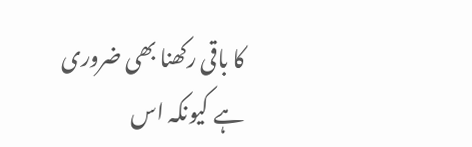کا باقی رکھنا بھی ضروری ہے کیونکہ اس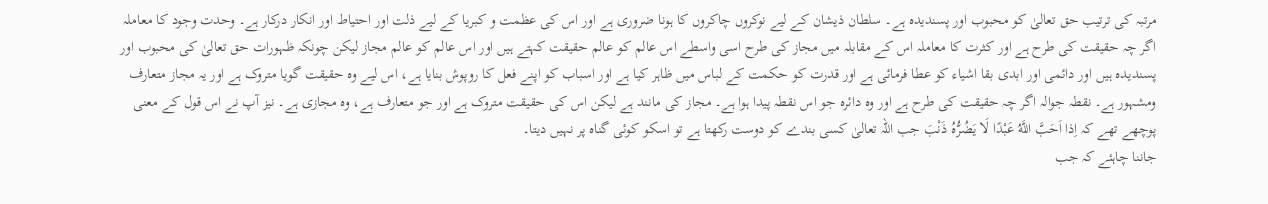مرتبہ کی ترتیب حق تعالیٰ کو محبوب اور پسندیدہ ہے۔ سلطان ذیشان کے لیے نوکروں چاکروں کا ہونا ضروری ہے اور اس کی عظمت و کبریا کے لیے ذلت اور احتیاط اور انکار درکار ہے۔ وحدت وجود کا معاملہ اگر چہ حقیقت کی طرح ہے اور کثرت کا معاملہ اس کے مقابلہ میں مجاز کی طرح اسی واسطے اس عالم کو عالم حقیقت کہتے ہیں اور اس عالم کو عالم مجاز لیکن چونکہ ظہورات حق تعالیٰ کی محبوب اور پسندیدہ ہیں اور دائمی اور ابدی بقا اشیاء کو عطا فرمائی ہے اور قدرت کو حکمت کے لباس میں ظاہر کیا ہے اور اسباب کو اپنے فعل کا روپوش بنایا ہے، اس لیے وہ حقیقت گویا متروک ہے اور یہ مجاز متعارف ومشہور ہے۔ نقطہ جوالہ اگر چہ حقیقت کی طرح ہے اور وہ دائرہ جو اس نقطہ پیدا ہوا ہے۔ مجاز کی مانند ہے لیکن اس کی حقیقت متروک ہے اور جو متعارف ہے، وہ مجازی ہے۔ نیز آپ نے اس قول کے معنی پوچھے تھے کہ اِذا اَحَبَّ اللَّهُ عَبْدًا لَا يَضُرُّهُ ذَنْبَ جب اللہ تعالیٰ کسی بندے کو دوست رکھتا ہے تو اسکو کوئی گناہ پر نہیں دیتا۔
جاننا چاہئے کہ جب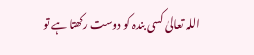اللہ تعالیٰ کسی بندہ کو دوست رکھتا ہے تو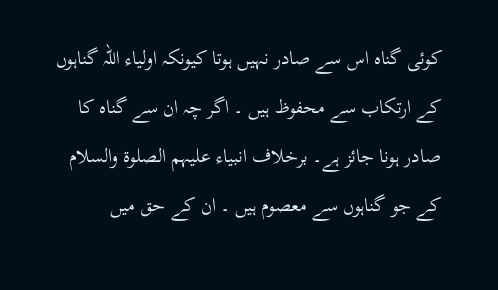کوئی گناہ اس سے صادر نہیں ہوتا کیونکہ اولیاء اللہ گناہوں کے ارتکاب سے محفوظ ہیں ۔ اگر چہ ان سے گناہ کا صادر ہونا جائز ہے۔ برخلاف انبیاء علیہم الصلوۃ والسلام کے جو گناہوں سے معصوم ہیں ۔ ان کے حق میں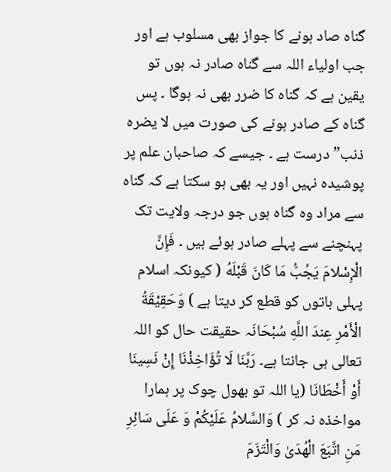گناہ صاد ہونے کا جواز بھی مسلوب ہے اور جب اولیاء اللہ سے گناہ صادر نہ ہوں تو یقین ہے کہ گناہ کا ضرر بھی نہ ہوگا ۔ پس گناہ کے صادر ہونے کی صورت میں لا يضره ذنب” درست ہے ۔ جیسے کہ صاحبان علم پر پوشیدہ نہیں اور یہ بھی ہو سکتا ہے کہ گناہ سے مراد وہ گناہ ہوں جو درجہ ولایت تک پہنچنے سے پہلے صادر ہوئے ہیں ۔ فَإِنَّ الْإِسْلامَ يَجُبُّ مَا كَانَ قَبْلَهُ ( کیونکہ اسلام پہلی باتوں کو قطع کر دیتا ہے ) وَحَقِيْقَةُ الْأَمْرِ عِندَ اللَّهِ سُبْحَانَہ حقیقت حال کو اللہ تعالی ہی جانتا ہے۔ رَبَّنَا لَا تُؤَاخِذْنَا إِنْ نَسِينَا أَوْ أَخْطَانَا (یا اللہ تو بھول چوک پر ہمارا مواخذہ نہ کر ) وَالسَّلامُ عَلَيْكُمْ وَ عَلَى سَائِرِ مَنِ اتَّبَعَ الْهُدَىٰ وَالْتَزَمَ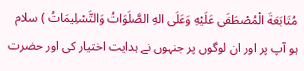مُتَابَعَةَ الْمُصْطَفَى عَلَيْهِ وَعَلَى الهِ الصَّلَوَاتُ وَالتَّسْلِيمَاتُ ) سلام ہو آپ پر اور ان لوگوں پر جنہوں نے ہدایت اختیار کی اور حضرت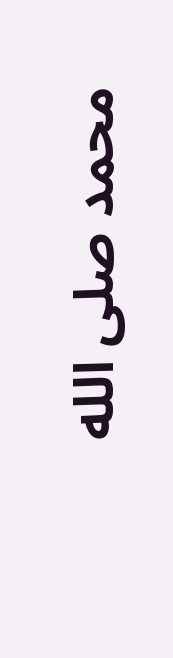محمد صلى الله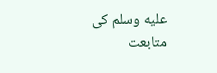عليه وسلم کی متابعت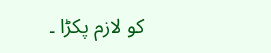کو لازم پکڑا ۔